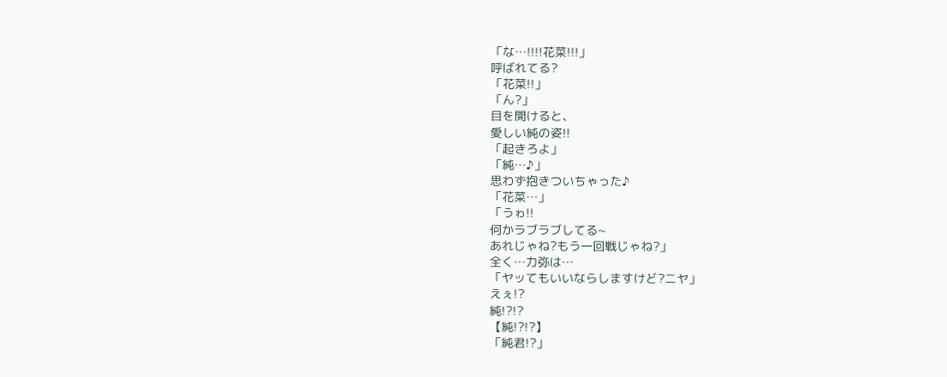「な…!!!!花菜!!!」
呼ばれてる?
「花菜!!」
「ん?」
目を開けると、
愛しい純の姿!!
「起きろよ」
「純…♪」
思わず抱きついちゃった♪
「花菜…」
「うゎ!!
何かラブラブしてる~
あれじゃね?もう一回戦じゃね?」
全く…力弥は…
「ヤッてもいいならしますけど?ニヤ」
えぇ!?
純!?!?
【純!?!?】
「純君!?」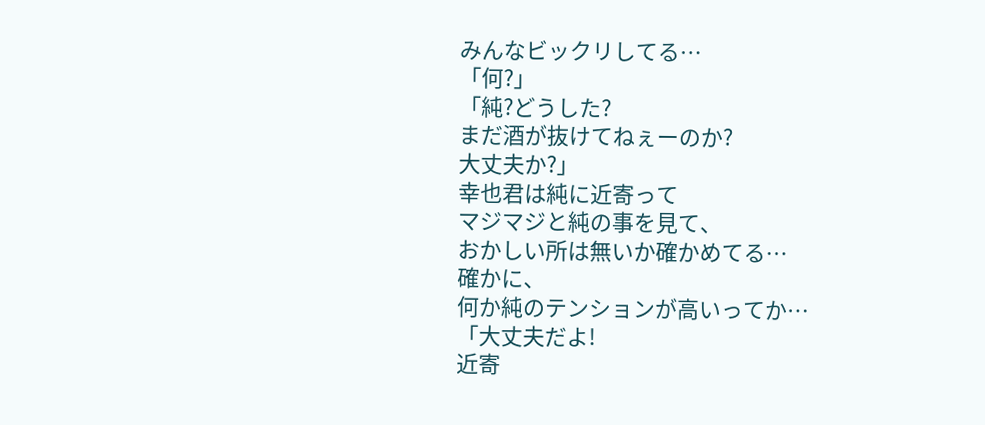みんなビックリしてる…
「何?」
「純?どうした?
まだ酒が抜けてねぇーのか?
大丈夫か?」
幸也君は純に近寄って
マジマジと純の事を見て、
おかしい所は無いか確かめてる…
確かに、
何か純のテンションが高いってか…
「大丈夫だよ!
近寄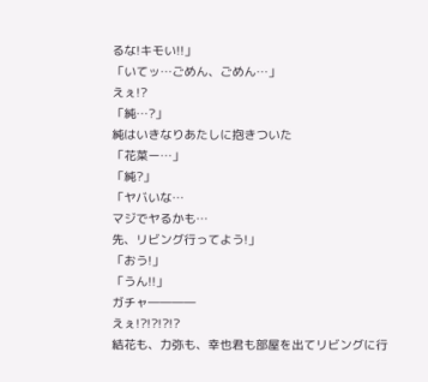るな!キモい!!」
「いてッ…ごめん、ごめん…」
えぇ!?
「純…?」
純はいきなりあたしに抱きついた
「花菜ー…」
「純?」
「ヤバいな…
マジでヤるかも…
先、リビング行ってよう!」
「おう!」
「うん!!」
ガチャ――――
えぇ!?!?!?!?
結花も、力弥も、幸也君も部屋を出てリビングに行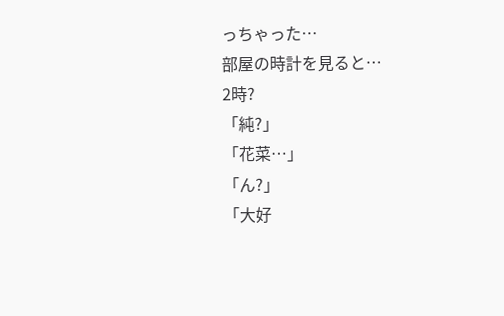っちゃった…
部屋の時計を見ると…
2時?
「純?」
「花菜…」
「ん?」
「大好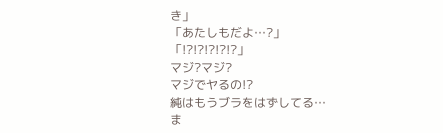き」
「あたしもだよ…?」
「!?!?!?!?!?」
マジ?マジ?
マジでヤるの!?
純はもうブラをはずしてる…
ま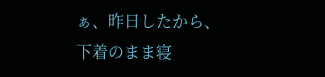ぁ、昨日したから、
下着のまま寝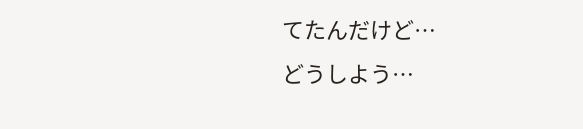てたんだけど…
どうしよう…